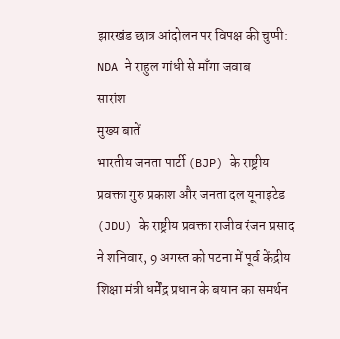झारखंड छात्र आंदोलन पर विपक्ष की चुप्पी: NDA ने राहुल गांधी से माँगा जवाब
सारांश
मुख्य बातें
भारतीय जनता पार्टी (BJP) के राष्ट्रीय प्रवक्ता गुरु प्रकाश और जनता दल यूनाइटेड (JDU) के राष्ट्रीय प्रवक्ता राजीव रंजन प्रसाद ने शनिवार, 9 अगस्त को पटना में पूर्व केंद्रीय शिक्षा मंत्री धर्मेंद्र प्रधान के बयान का समर्थन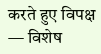करते हुए विपक्ष — विशेष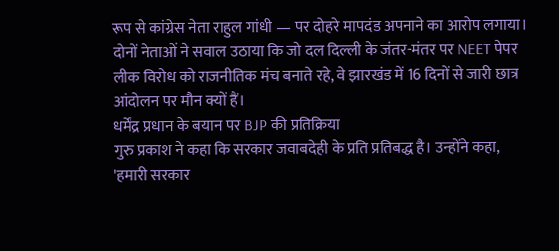रूप से कांग्रेस नेता राहुल गांधी — पर दोहरे मापदंड अपनाने का आरोप लगाया। दोनों नेताओं ने सवाल उठाया कि जो दल दिल्ली के जंतर-मंतर पर NEET पेपर लीक विरोध को राजनीतिक मंच बनाते रहे, वे झारखंड में 16 दिनों से जारी छात्र आंदोलन पर मौन क्यों हैं।
धर्मेंद्र प्रधान के बयान पर BJP की प्रतिक्रिया
गुरु प्रकाश ने कहा कि सरकार जवाबदेही के प्रति प्रतिबद्ध है। उन्होंने कहा, 'हमारी सरकार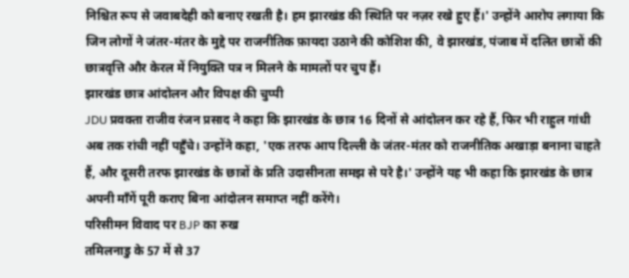निश्चित रूप से जवाबदेही को बनाए रखती है। हम झारखंड की स्थिति पर नज़र रखे हुए हैं।' उन्होंने आरोप लगाया कि जिन लोगों ने जंतर-मंतर के मुद्दे पर राजनीतिक फ़ायदा उठाने की कोशिश की, वे झारखंड, पंजाब में दलित छात्रों की छात्रवृत्ति और केरल में नियुक्ति पत्र न मिलने के मामलों पर चुप हैं।
झारखंड छात्र आंदोलन और विपक्ष की चुप्पी
JDU प्रवक्ता राजीव रंजन प्रसाद ने कहा कि झारखंड के छात्र 16 दिनों से आंदोलन कर रहे हैं, फिर भी राहुल गांधी अब तक रांची नहीं पहुँचे। उन्होंने कहा, 'एक तरफ आप दिल्ली के जंतर-मंतर को राजनीतिक अखाड़ा बनाना चाहते हैं, और दूसरी तरफ झारखंड के छात्रों के प्रति उदासीनता समझ से परे है।' उन्होंने यह भी कहा कि झारखंड के छात्र अपनी माँगें पूरी कराए बिना आंदोलन समाप्त नहीं करेंगे।
परिसीमन विवाद पर BJP का रुख
तमिलनाडु के 57 में से 37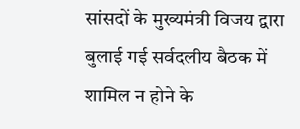सांसदों के मुख्यमंत्री विजय द्वारा बुलाई गई सर्वदलीय बैठक में शामिल न होने के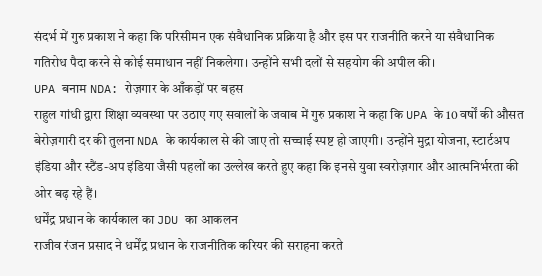संदर्भ में गुरु प्रकाश ने कहा कि परिसीमन एक संवैधानिक प्रक्रिया है और इस पर राजनीति करने या संवैधानिक गतिरोध पैदा करने से कोई समाधान नहीं निकलेगा। उन्होंने सभी दलों से सहयोग की अपील की।
UPA बनाम NDA: रोज़गार के आँकड़ों पर बहस
राहुल गांधी द्वारा शिक्षा व्यवस्था पर उठाए गए सवालों के जवाब में गुरु प्रकाश ने कहा कि UPA के 10 वर्षों की औसत बेरोज़गारी दर की तुलना NDA के कार्यकाल से की जाए तो सच्चाई स्पष्ट हो जाएगी। उन्होंने मुद्रा योजना, स्टार्टअप इंडिया और स्टैंड-अप इंडिया जैसी पहलों का उल्लेख करते हुए कहा कि इनसे युवा स्वरोज़गार और आत्मनिर्भरता की ओर बढ़ रहे हैं।
धर्मेंद्र प्रधान के कार्यकाल का JDU का आकलन
राजीव रंजन प्रसाद ने धर्मेंद्र प्रधान के राजनीतिक करियर की सराहना करते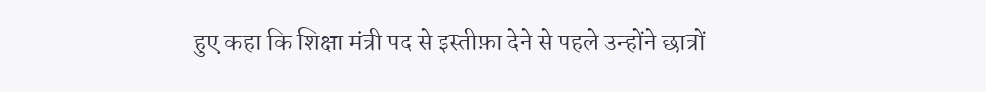हुए कहा कि शिक्षा मंत्री पद से इस्तीफ़ा देने से पहले उन्होंने छात्रों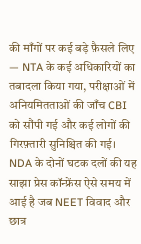की माँगों पर कई बड़े फ़ैसले लिए — NTA के कई अधिकारियों का तबादला किया गया, परीक्षाओं में अनियमितताओं की जाँच CBI को सौंपी गई और कई लोगों की गिरफ़्तारी सुनिश्चित की गई। NDA के दोनों घटक दलों की यह साझा प्रेस कॉन्फ्रेंस ऐसे समय में आई है जब NEET विवाद और छात्र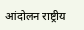आंदोलन राष्ट्रीय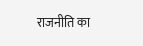राजनीति का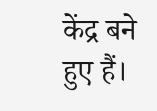केंद्र बने हुए हैं।